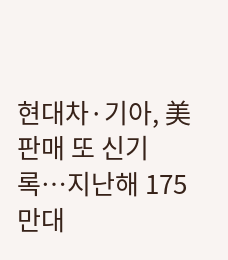현대차·기아, 美 판매 또 신기록…지난해 175만대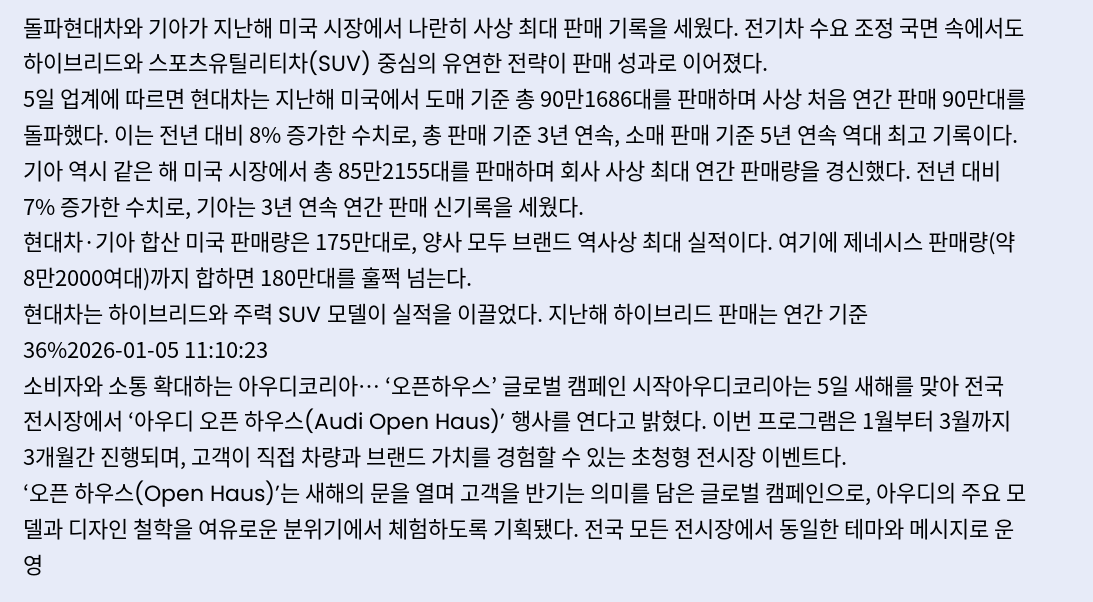돌파현대차와 기아가 지난해 미국 시장에서 나란히 사상 최대 판매 기록을 세웠다. 전기차 수요 조정 국면 속에서도 하이브리드와 스포츠유틸리티차(SUV) 중심의 유연한 전략이 판매 성과로 이어졌다.
5일 업계에 따르면 현대차는 지난해 미국에서 도매 기준 총 90만1686대를 판매하며 사상 처음 연간 판매 90만대를 돌파했다. 이는 전년 대비 8% 증가한 수치로, 총 판매 기준 3년 연속, 소매 판매 기준 5년 연속 역대 최고 기록이다.
기아 역시 같은 해 미국 시장에서 총 85만2155대를 판매하며 회사 사상 최대 연간 판매량을 경신했다. 전년 대비 7% 증가한 수치로, 기아는 3년 연속 연간 판매 신기록을 세웠다.
현대차·기아 합산 미국 판매량은 175만대로, 양사 모두 브랜드 역사상 최대 실적이다. 여기에 제네시스 판매량(약 8만2000여대)까지 합하면 180만대를 훌쩍 넘는다.
현대차는 하이브리드와 주력 SUV 모델이 실적을 이끌었다. 지난해 하이브리드 판매는 연간 기준 36%2026-01-05 11:10:23
소비자와 소통 확대하는 아우디코리아… ‘오픈하우스’ 글로벌 캠페인 시작아우디코리아는 5일 새해를 맞아 전국 전시장에서 ‘아우디 오픈 하우스(Audi Open Haus)’ 행사를 연다고 밝혔다. 이번 프로그램은 1월부터 3월까지 3개월간 진행되며, 고객이 직접 차량과 브랜드 가치를 경험할 수 있는 초청형 전시장 이벤트다.
‘오픈 하우스(Open Haus)’는 새해의 문을 열며 고객을 반기는 의미를 담은 글로벌 캠페인으로, 아우디의 주요 모델과 디자인 철학을 여유로운 분위기에서 체험하도록 기획됐다. 전국 모든 전시장에서 동일한 테마와 메시지로 운영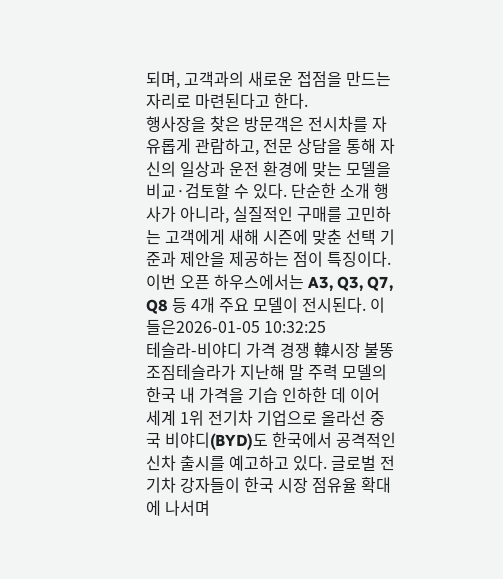되며, 고객과의 새로운 접점을 만드는 자리로 마련된다고 한다.
행사장을 찾은 방문객은 전시차를 자유롭게 관람하고, 전문 상담을 통해 자신의 일상과 운전 환경에 맞는 모델을 비교·검토할 수 있다. 단순한 소개 행사가 아니라, 실질적인 구매를 고민하는 고객에게 새해 시즌에 맞춘 선택 기준과 제안을 제공하는 점이 특징이다.
이번 오픈 하우스에서는 A3, Q3, Q7, Q8 등 4개 주요 모델이 전시된다. 이들은2026-01-05 10:32:25
테슬라-비야디 가격 경쟁 韓시장 불똥 조짐테슬라가 지난해 말 주력 모델의 한국 내 가격을 기습 인하한 데 이어 세계 1위 전기차 기업으로 올라선 중국 비야디(BYD)도 한국에서 공격적인 신차 출시를 예고하고 있다. 글로벌 전기차 강자들이 한국 시장 점유율 확대에 나서며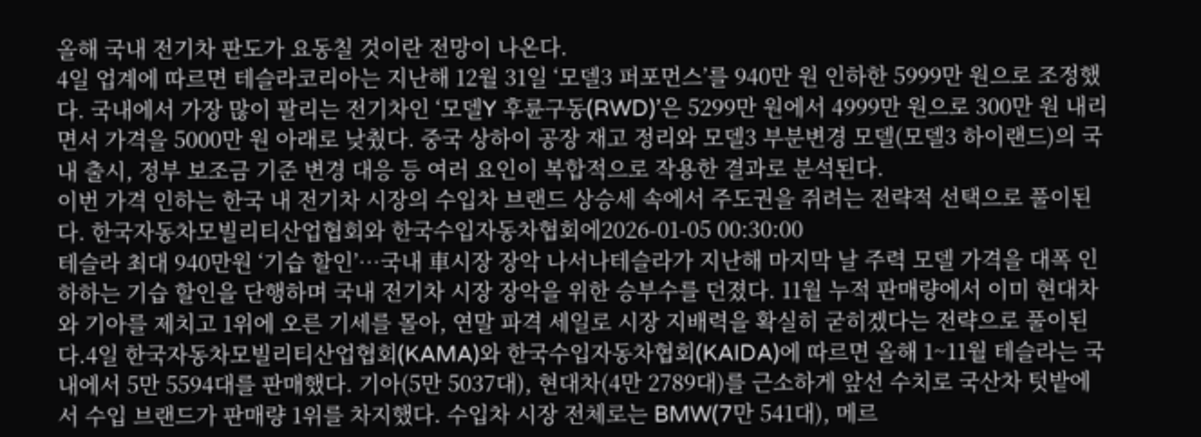올해 국내 전기차 판도가 요동칠 것이란 전망이 나온다.
4일 업계에 따르면 테슬라코리아는 지난해 12월 31일 ‘모델3 퍼포먼스’를 940만 원 인하한 5999만 원으로 조정했다. 국내에서 가장 많이 팔리는 전기차인 ‘모델Y 후륜구동(RWD)’은 5299만 원에서 4999만 원으로 300만 원 내리면서 가격을 5000만 원 아래로 낮췄다. 중국 상하이 공장 재고 정리와 모델3 부분변경 모델(모델3 하이랜드)의 국내 출시, 정부 보조금 기준 변경 대응 등 여러 요인이 복합적으로 작용한 결과로 분석된다.
이번 가격 인하는 한국 내 전기차 시장의 수입차 브랜드 상승세 속에서 주도권을 쥐려는 전략적 선택으로 풀이된다. 한국자동차모빌리티산업협회와 한국수입자동차협회에2026-01-05 00:30:00
테슬라 최대 940만원 ‘기습 할인’…국내 車시장 장악 나서나테슬라가 지난해 마지막 날 주력 모델 가격을 대폭 인하하는 기습 할인을 단행하며 국내 전기차 시장 장악을 위한 승부수를 던졌다. 11월 누적 판매량에서 이미 현대차와 기아를 제치고 1위에 오른 기세를 몰아, 연말 파격 세일로 시장 지배력을 확실히 굳히겠다는 전략으로 풀이된다.4일 한국자동차모빌리티산업협회(KAMA)와 한국수입자동차협회(KAIDA)에 따르면 올해 1~11월 테슬라는 국내에서 5만 5594대를 판매했다. 기아(5만 5037대), 현대차(4만 2789대)를 근소하게 앞선 수치로 국산차 텃밭에서 수입 브랜드가 판매량 1위를 차지했다. 수입차 시장 전체로는 BMW(7만 541대), 메르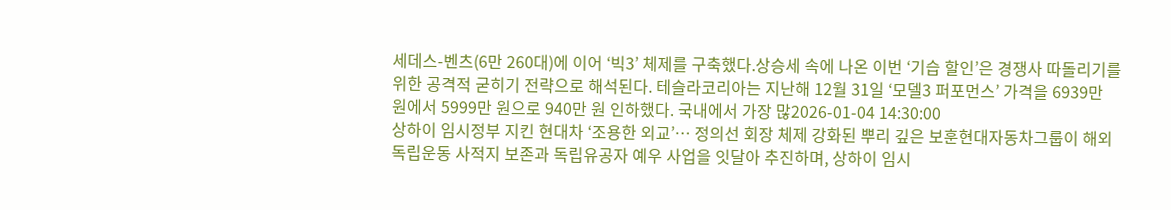세데스-벤츠(6만 260대)에 이어 ‘빅3’ 체제를 구축했다.상승세 속에 나온 이번 ‘기습 할인’은 경쟁사 따돌리기를 위한 공격적 굳히기 전략으로 해석된다. 테슬라코리아는 지난해 12월 31일 ‘모델3 퍼포먼스’ 가격을 6939만 원에서 5999만 원으로 940만 원 인하했다. 국내에서 가장 많2026-01-04 14:30:00
상하이 임시정부 지킨 현대차 ‘조용한 외교’… 정의선 회장 체제 강화된 뿌리 깊은 보훈현대자동차그룹이 해외 독립운동 사적지 보존과 독립유공자 예우 사업을 잇달아 추진하며, 상하이 임시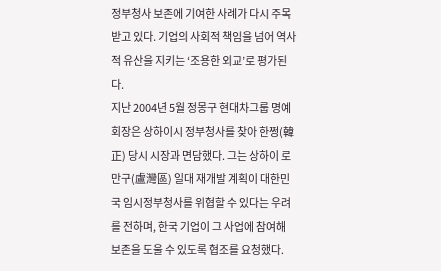정부청사 보존에 기여한 사례가 다시 주목받고 있다. 기업의 사회적 책임을 넘어 역사적 유산을 지키는 ‘조용한 외교’로 평가된다.
지난 2004년 5월 정몽구 현대차그룹 명예회장은 상하이시 정부청사를 찾아 한쩡(韓正) 당시 시장과 면담했다. 그는 상하이 로만구(盧灣區) 일대 재개발 계획이 대한민국 임시정부청사를 위협할 수 있다는 우려를 전하며, 한국 기업이 그 사업에 참여해 보존을 도울 수 있도록 협조를 요청했다.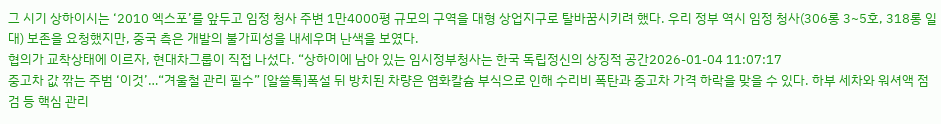그 시기 상하이시는 ‘2010 엑스포’를 앞두고 임정 청사 주변 1만4000평 규모의 구역을 대형 상업지구로 탈바꿈시키려 했다. 우리 정부 역시 임정 청사(306롱 3~5호, 318롱 일대) 보존을 요청했지만, 중국 측은 개발의 불가피성을 내세우며 난색을 보였다.
협의가 교착상태에 이르자, 현대차그룹이 직접 나섰다. “상하이에 남아 있는 임시정부청사는 한국 독립정신의 상징적 공간2026-01-04 11:07:17
중고차 값 깎는 주범 ‘이것’…“겨울철 관리 필수” [알쓸톡]폭설 뒤 방치된 차량은 염화칼슘 부식으로 인해 수리비 폭탄과 중고차 가격 하락을 맞을 수 있다. 하부 세차와 워셔액 점검 등 핵심 관리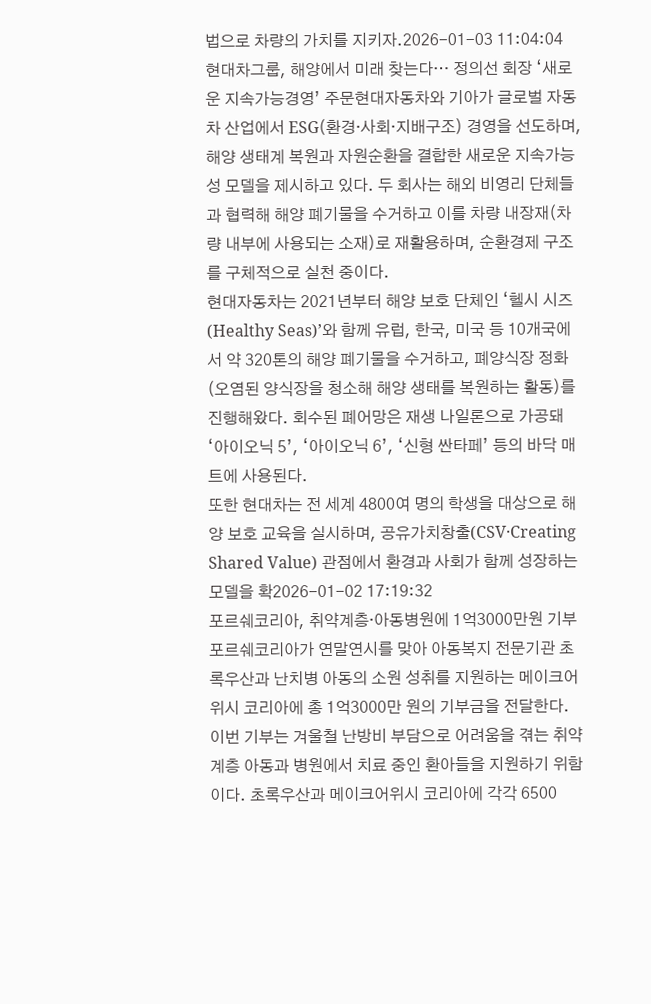법으로 차량의 가치를 지키자.2026-01-03 11:04:04
현대차그룹, 해양에서 미래 찾는다… 정의선 회장 ‘새로운 지속가능경영’ 주문현대자동차와 기아가 글로벌 자동차 산업에서 ESG(환경·사회·지배구조) 경영을 선도하며, 해양 생태계 복원과 자원순환을 결합한 새로운 지속가능성 모델을 제시하고 있다. 두 회사는 해외 비영리 단체들과 협력해 해양 폐기물을 수거하고 이를 차량 내장재(차량 내부에 사용되는 소재)로 재활용하며, 순환경제 구조를 구체적으로 실천 중이다.
현대자동차는 2021년부터 해양 보호 단체인 ‘헬시 시즈(Healthy Seas)’와 함께 유럽, 한국, 미국 등 10개국에서 약 320톤의 해양 폐기물을 수거하고, 폐양식장 정화(오염된 양식장을 청소해 해양 생태를 복원하는 활동)를 진행해왔다. 회수된 폐어망은 재생 나일론으로 가공돼 ‘아이오닉 5’, ‘아이오닉 6’, ‘신형 싼타페’ 등의 바닥 매트에 사용된다.
또한 현대차는 전 세계 4800여 명의 학생을 대상으로 해양 보호 교육을 실시하며, 공유가치창출(CSV·Creating Shared Value) 관점에서 환경과 사회가 함께 성장하는 모델을 확2026-01-02 17:19:32
포르쉐코리아, 취약계층·아동병원에 1억3000만원 기부포르쉐코리아가 연말연시를 맞아 아동복지 전문기관 초록우산과 난치병 아동의 소원 성취를 지원하는 메이크어위시 코리아에 총 1억3000만 원의 기부금을 전달한다.
이번 기부는 겨울철 난방비 부담으로 어려움을 겪는 취약계층 아동과 병원에서 치료 중인 환아들을 지원하기 위함이다. 초록우산과 메이크어위시 코리아에 각각 6500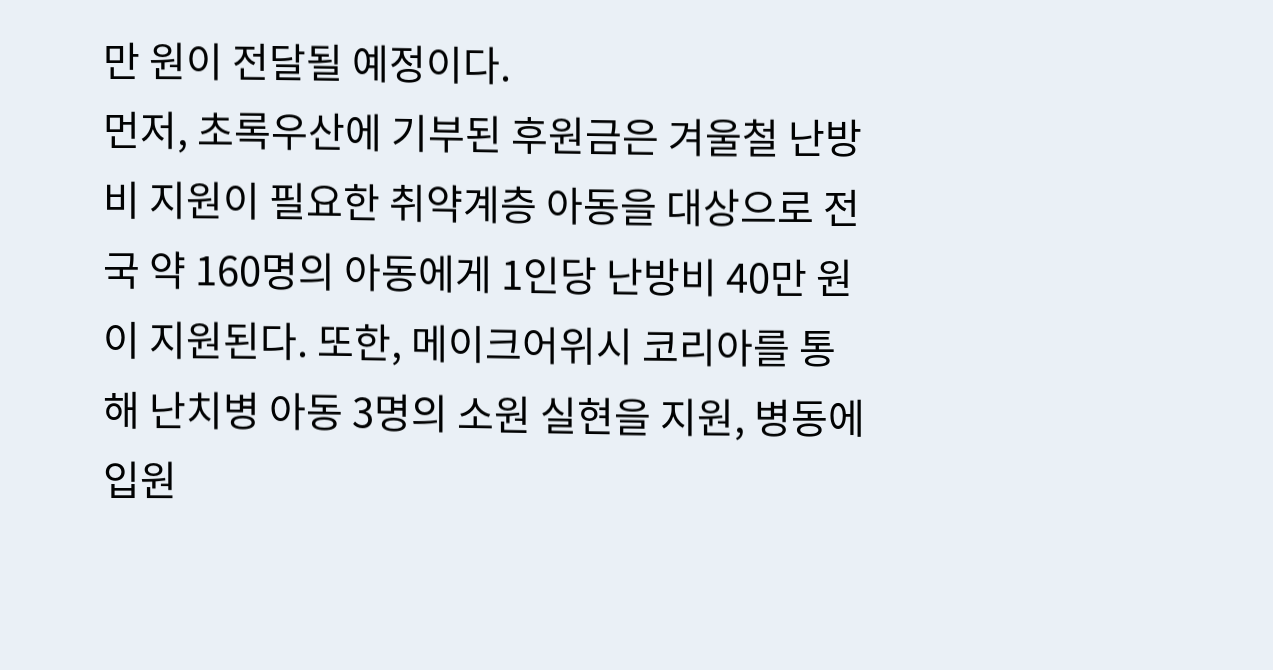만 원이 전달될 예정이다.
먼저, 초록우산에 기부된 후원금은 겨울철 난방비 지원이 필요한 취약계층 아동을 대상으로 전국 약 160명의 아동에게 1인당 난방비 40만 원이 지원된다. 또한, 메이크어위시 코리아를 통해 난치병 아동 3명의 소원 실현을 지원, 병동에 입원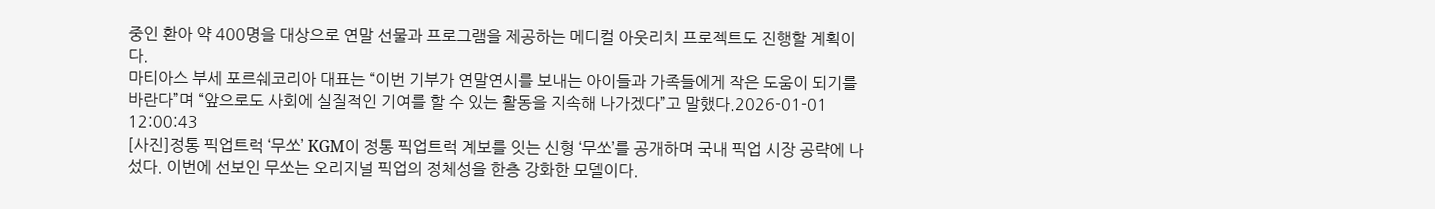중인 환아 약 400명을 대상으로 연말 선물과 프로그램을 제공하는 메디컬 아웃리치 프로젝트도 진행할 계획이다.
마티아스 부세 포르쉐코리아 대표는 “이번 기부가 연말연시를 보내는 아이들과 가족들에게 작은 도움이 되기를 바란다”며 “앞으로도 사회에 실질적인 기여를 할 수 있는 활동을 지속해 나가겠다”고 말했다.2026-01-01 12:00:43
[사진]정통 픽업트럭 ‘무쏘’ KGM이 정통 픽업트럭 계보를 잇는 신형 ‘무쏘’를 공개하며 국내 픽업 시장 공략에 나섰다. 이번에 선보인 무쏘는 오리지널 픽업의 정체성을 한층 강화한 모델이다.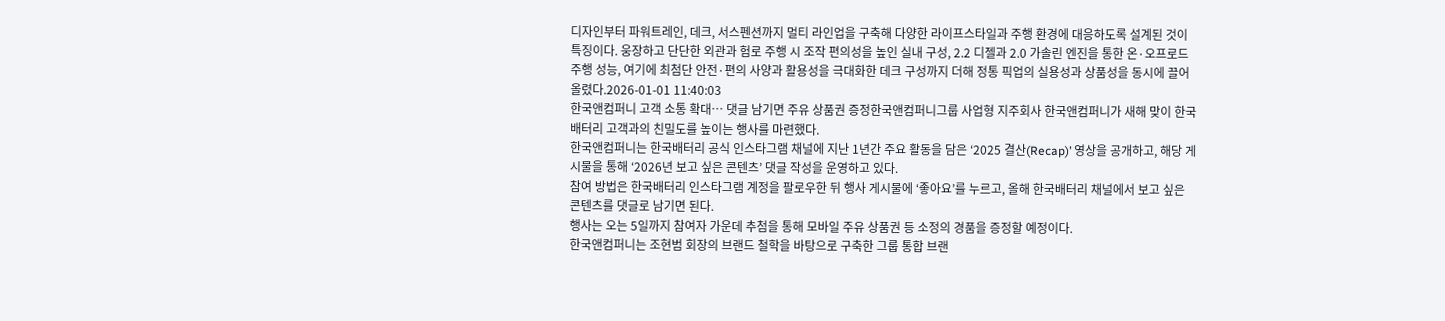디자인부터 파워트레인, 데크, 서스펜션까지 멀티 라인업을 구축해 다양한 라이프스타일과 주행 환경에 대응하도록 설계된 것이 특징이다. 웅장하고 단단한 외관과 험로 주행 시 조작 편의성을 높인 실내 구성, 2.2 디젤과 2.0 가솔린 엔진을 통한 온·오프로드 주행 성능, 여기에 최첨단 안전·편의 사양과 활용성을 극대화한 데크 구성까지 더해 정통 픽업의 실용성과 상품성을 동시에 끌어올렸다.2026-01-01 11:40:03
한국앤컴퍼니 고객 소통 확대… 댓글 남기면 주유 상품권 증정한국앤컴퍼니그룹 사업형 지주회사 한국앤컴퍼니가 새해 맞이 한국배터리 고객과의 친밀도를 높이는 행사를 마련했다.
한국앤컴퍼니는 한국배터리 공식 인스타그램 채널에 지난 1년간 주요 활동을 담은 ‘2025 결산(Recap)’ 영상을 공개하고, 해당 게시물을 통해 ‘2026년 보고 싶은 콘텐츠’ 댓글 작성을 운영하고 있다.
참여 방법은 한국배터리 인스타그램 계정을 팔로우한 뒤 행사 게시물에 ‘좋아요’를 누르고, 올해 한국배터리 채널에서 보고 싶은 콘텐츠를 댓글로 남기면 된다.
행사는 오는 5일까지 참여자 가운데 추첨을 통해 모바일 주유 상품권 등 소정의 경품을 증정할 예정이다.
한국앤컴퍼니는 조현범 회장의 브랜드 철학을 바탕으로 구축한 그룹 통합 브랜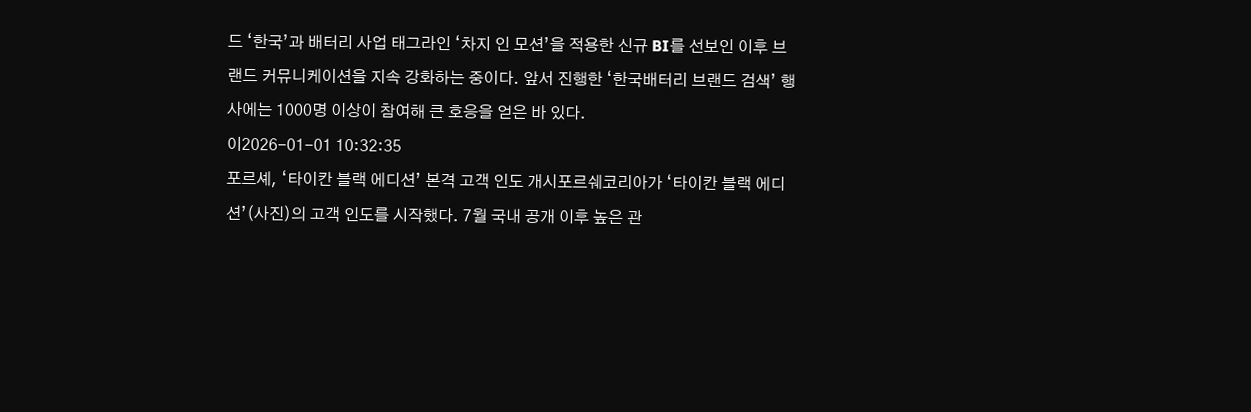드 ‘한국’과 배터리 사업 태그라인 ‘차지 인 모션’을 적용한 신규 BI를 선보인 이후 브랜드 커뮤니케이션을 지속 강화하는 중이다. 앞서 진행한 ‘한국배터리 브랜드 검색’ 행사에는 1000명 이상이 참여해 큰 호응을 얻은 바 있다.
이2026-01-01 10:32:35
포르셰, ‘타이칸 블랙 에디션’ 본격 고객 인도 개시포르쉐코리아가 ‘타이칸 블랙 에디션’(사진)의 고객 인도를 시작했다. 7월 국내 공개 이후 높은 관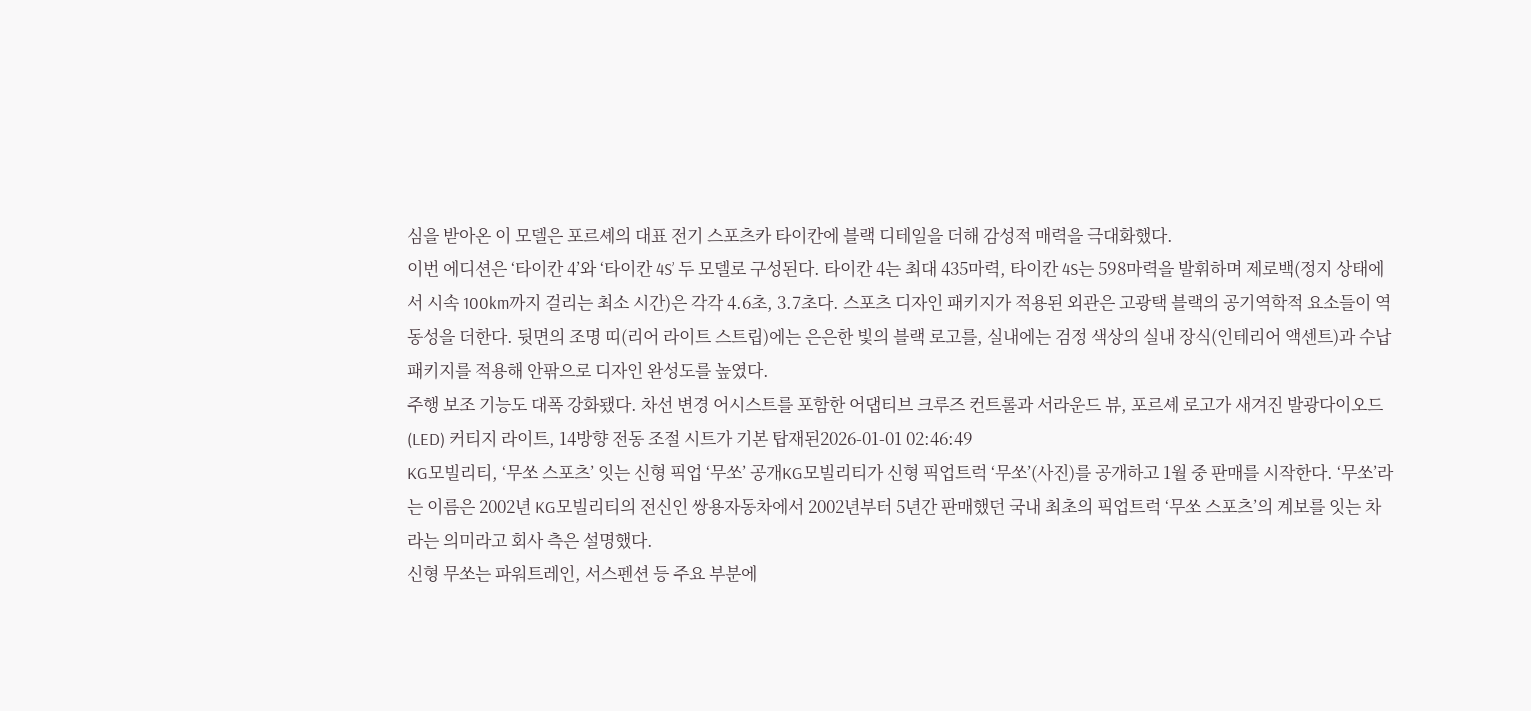심을 받아온 이 모델은 포르셰의 대표 전기 스포츠카 타이칸에 블랙 디테일을 더해 감성적 매력을 극대화했다.
이번 에디션은 ‘타이칸 4’와 ‘타이칸 4S’ 두 모델로 구성된다. 타이칸 4는 최대 435마력, 타이칸 4S는 598마력을 발휘하며 제로백(정지 상태에서 시속 100km까지 걸리는 최소 시간)은 각각 4.6초, 3.7초다. 스포츠 디자인 패키지가 적용된 외관은 고광택 블랙의 공기역학적 요소들이 역동성을 더한다. 뒷면의 조명 띠(리어 라이트 스트립)에는 은은한 빛의 블랙 로고를, 실내에는 검정 색상의 실내 장식(인테리어 액센트)과 수납 패키지를 적용해 안팎으로 디자인 완성도를 높였다.
주행 보조 기능도 대폭 강화됐다. 차선 변경 어시스트를 포함한 어댑티브 크루즈 컨트롤과 서라운드 뷰, 포르셰 로고가 새겨진 발광다이오드(LED) 커티지 라이트, 14방향 전동 조절 시트가 기본 탑재된2026-01-01 02:46:49
KG모빌리티, ‘무쏘 스포츠’ 잇는 신형 픽업 ‘무쏘’ 공개KG모빌리티가 신형 픽업트럭 ‘무쏘’(사진)를 공개하고 1월 중 판매를 시작한다. ‘무쏘’라는 이름은 2002년 KG모빌리티의 전신인 쌍용자동차에서 2002년부터 5년간 판매했던 국내 최초의 픽업트럭 ‘무쏘 스포츠’의 계보를 잇는 차라는 의미라고 회사 측은 설명했다.
신형 무쏘는 파워트레인, 서스펜션 등 주요 부분에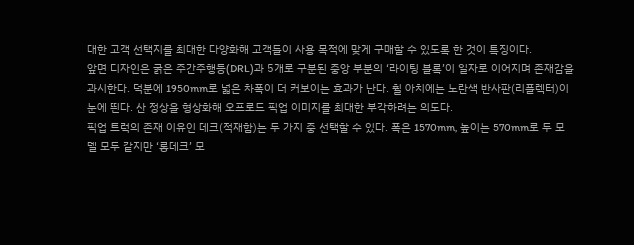대한 고객 선택지를 최대한 다양화해 고객들이 사용 목적에 맞게 구매할 수 있도록 한 것이 특징이다.
앞면 디자인은 굵은 주간주행등(DRL)과 5개로 구분된 중앙 부분의 ‘라이팅 블록’이 일자로 이어지며 존재감을 과시한다. 덕분에 1950mm로 넓은 차폭이 더 커보이는 효과가 난다. 휠 아치에는 노란색 반사판(리플렉터)이 눈에 띈다. 산 정상을 형상화해 오프로드 픽업 이미지를 최대한 부각하려는 의도다.
픽업 트럭의 존재 이유인 데크(적재함)는 두 가지 중 선택할 수 있다. 폭은 1570mm, 높이는 570mm로 두 모델 모두 같지만 ‘롱데크’ 모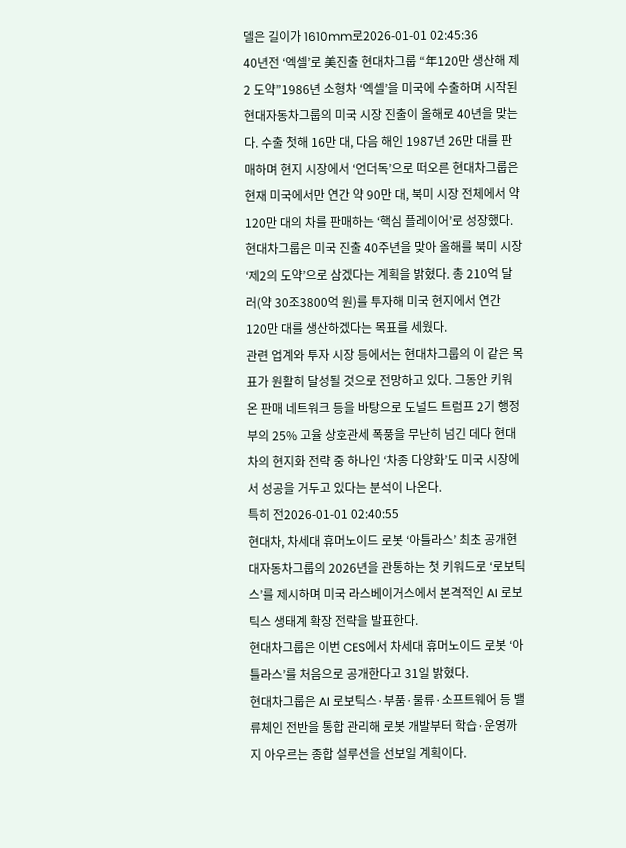델은 길이가 1610mm로2026-01-01 02:45:36
40년전 ‘엑셀’로 美진출 현대차그룹 “年120만 생산해 제2 도약”1986년 소형차 ‘엑셀’을 미국에 수출하며 시작된 현대자동차그룹의 미국 시장 진출이 올해로 40년을 맞는다. 수출 첫해 16만 대, 다음 해인 1987년 26만 대를 판매하며 현지 시장에서 ‘언더독’으로 떠오른 현대차그룹은 현재 미국에서만 연간 약 90만 대, 북미 시장 전체에서 약 120만 대의 차를 판매하는 ‘핵심 플레이어’로 성장했다.
현대차그룹은 미국 진출 40주년을 맞아 올해를 북미 시장 ‘제2의 도약’으로 삼겠다는 계획을 밝혔다. 총 210억 달러(약 30조3800억 원)를 투자해 미국 현지에서 연간 120만 대를 생산하겠다는 목표를 세웠다.
관련 업계와 투자 시장 등에서는 현대차그룹의 이 같은 목표가 원활히 달성될 것으로 전망하고 있다. 그동안 키워 온 판매 네트워크 등을 바탕으로 도널드 트럼프 2기 행정부의 25% 고율 상호관세 폭풍을 무난히 넘긴 데다 현대차의 현지화 전략 중 하나인 ‘차종 다양화’도 미국 시장에서 성공을 거두고 있다는 분석이 나온다.
특히 전2026-01-01 02:40:55
현대차, 차세대 휴머노이드 로봇 ‘아틀라스’ 최초 공개현대자동차그룹의 2026년을 관통하는 첫 키워드로 ‘로보틱스’를 제시하며 미국 라스베이거스에서 본격적인 AI 로보틱스 생태계 확장 전략을 발표한다.
현대차그룹은 이번 CES에서 차세대 휴머노이드 로봇 ‘아틀라스’를 처음으로 공개한다고 31일 밝혔다.
현대차그룹은 AI 로보틱스·부품·물류·소프트웨어 등 밸류체인 전반을 통합 관리해 로봇 개발부터 학습·운영까지 아우르는 종합 설루션을 선보일 계획이다.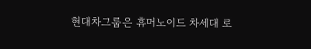현대차그룹은 휴머노이드 차세대 로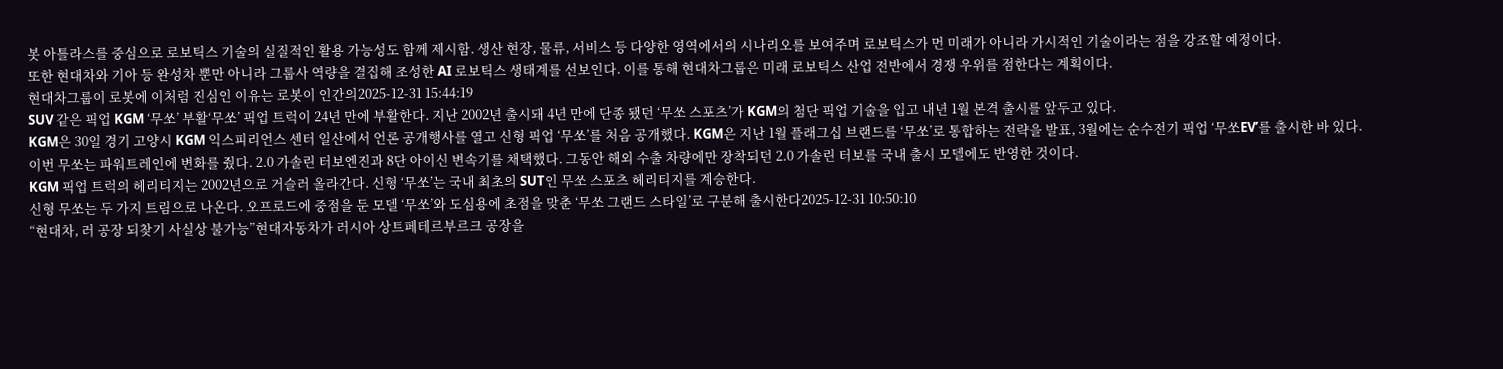봇 아틀라스를 중심으로 로보틱스 기술의 실질적인 활용 가능성도 함께 제시함. 생산 현장, 물류, 서비스 등 다양한 영역에서의 시나리오를 보여주며 로보틱스가 먼 미래가 아니라 가시적인 기술이라는 점을 강조할 예정이다.
또한 현대차와 기아 등 완성차 뿐만 아니라 그룹사 역량을 결집해 조성한 AI 로보틱스 생태계를 선보인다. 이를 통해 현대차그룹은 미래 로보틱스 산업 전반에서 경쟁 우위를 점한다는 계획이다.
현대차그룹이 로봇에 이처럼 진심인 이유는 로봇이 인간의2025-12-31 15:44:19
SUV 같은 픽업 KGM ‘무쏘’ 부활‘무쏘’ 픽업 트럭이 24년 만에 부활한다. 지난 2002년 출시돼 4년 만에 단종 됐던 ‘무쏘 스포츠’가 KGM의 첨단 픽업 기술을 입고 내년 1월 본격 출시를 앞두고 있다.
KGM은 30일 경기 고양시 KGM 익스피리언스 센터 일산에서 언론 공개행사를 열고 신형 픽업 ‘무쏘’를 처음 공개했다. KGM은 지난 1월 플래그십 브랜드를 ‘무쏘’로 통합하는 전략을 발표, 3월에는 순수전기 픽업 ‘무쏘EV’를 출시한 바 있다.
이번 무쏘는 파워트레인에 변화를 줬다. 2.0 가솔린 터보엔진과 8단 아이신 변속기를 채택했다. 그동안 해외 수출 차량에만 장착되던 2.0 가솔린 터보를 국내 출시 모델에도 반영한 것이다.
KGM 픽업 트럭의 헤리티지는 2002년으로 거슬러 올라간다. 신형 ‘무쏘’는 국내 최초의 SUT인 무쏘 스포츠 헤리티지를 계승한다.
신형 무쏘는 두 가지 트림으로 나온다. 오프로드에 중점을 둔 모델 ‘무쏘’와 도심용에 초점을 맞춘 ‘무쏘 그랜드 스타일’로 구분해 출시한다2025-12-31 10:50:10
“현대차, 러 공장 되찾기 사실상 불가능”현대자동차가 러시아 상트페테르부르크 공장을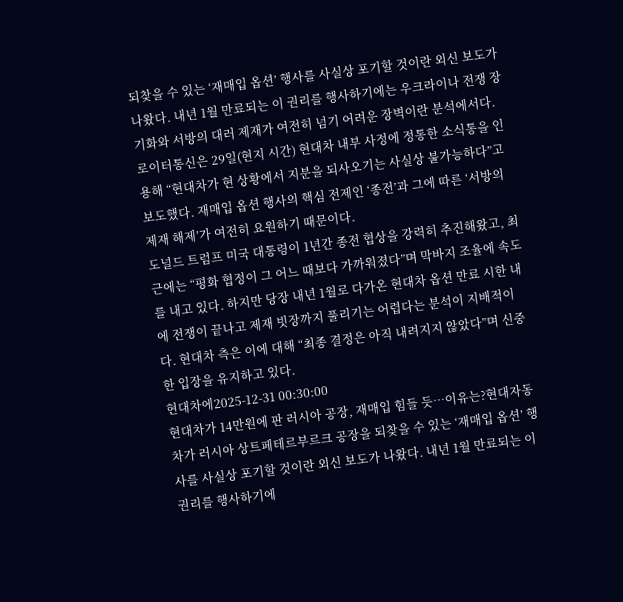되찾을 수 있는 ‘재매입 옵션’ 행사를 사실상 포기할 것이란 외신 보도가 나왔다. 내년 1월 만료되는 이 권리를 행사하기에는 우크라이나 전쟁 장기화와 서방의 대러 제재가 여전히 넘기 어려운 장벽이란 분석에서다.
로이터통신은 29일(현지 시간) 현대차 내부 사정에 정통한 소식통을 인용해 “현대차가 현 상황에서 지분을 되사오기는 사실상 불가능하다”고 보도했다. 재매입 옵션 행사의 핵심 전제인 ‘종전’과 그에 따른 ‘서방의 제재 해제’가 여전히 요원하기 때문이다.
도널드 트럼프 미국 대통령이 1년간 종전 협상을 강력히 추진해왔고, 최근에는 “평화 협정이 그 어느 때보다 가까워졌다”며 막바지 조율에 속도를 내고 있다. 하지만 당장 내년 1월로 다가온 현대차 옵션 만료 시한 내에 전쟁이 끝나고 제재 빗장까지 풀리기는 어렵다는 분석이 지배적이다. 현대차 측은 이에 대해 “최종 결정은 아직 내려지지 않았다”며 신중한 입장을 유지하고 있다.
현대차에2025-12-31 00:30:00
현대차가 14만원에 판 러시아 공장, 재매입 힘들 듯…이유는?현대자동차가 러시아 상트페테르부르크 공장을 되찾을 수 있는 ‘재매입 옵션’ 행사를 사실상 포기할 것이란 외신 보도가 나왔다. 내년 1월 만료되는 이 권리를 행사하기에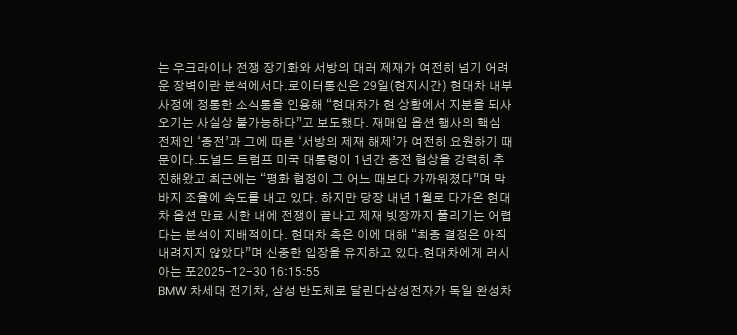는 우크라이나 전쟁 장기화와 서방의 대러 제재가 여전히 넘기 어려운 장벽이란 분석에서다.로이터통신은 29일(현지시간) 현대차 내부 사정에 정통한 소식통을 인용해 “현대차가 현 상황에서 지분을 되사오기는 사실상 불가능하다”고 보도했다. 재매입 옵션 행사의 핵심 전제인 ‘종전’과 그에 따른 ‘서방의 제재 해제’가 여전히 요원하기 때문이다.도널드 트럼프 미국 대통령이 1년간 종전 협상을 강력히 추진해왔고 최근에는 “평화 협정이 그 어느 때보다 가까워졌다”며 막바지 조율에 속도를 내고 있다. 하지만 당장 내년 1월로 다가온 현대차 옵션 만료 시한 내에 전쟁이 끝나고 제재 빗장까지 풀리기는 어렵다는 분석이 지배적이다. 현대차 측은 이에 대해 “최종 결정은 아직 내려지지 않았다”며 신중한 입장을 유지하고 있다.현대차에게 러시아는 포2025-12-30 16:15:55
BMW 차세대 전기차, 삼성 반도체로 달린다삼성전자가 독일 완성차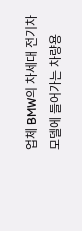업체 BMW의 차세대 전기차 모델에 들어가는 차량용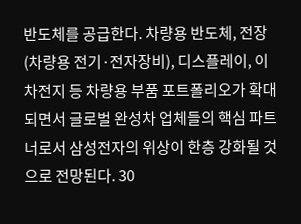반도체를 공급한다. 차량용 반도체, 전장(차량용 전기·전자장비), 디스플레이, 이차전지 등 차량용 부품 포트폴리오가 확대되면서 글로벌 완성차 업체들의 핵심 파트너로서 삼성전자의 위상이 한층 강화될 것으로 전망된다. 30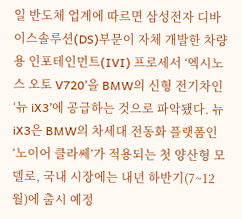일 반도체 업계에 따르면 삼성전자 디바이스솔루션(DS)부문이 자체 개발한 차량용 인포테인먼트(IVI) 프로세서 ‘엑시노스 오토 V720’을 BMW의 신형 전기차인 ‘뉴 iX3’에 공급하는 것으로 파악됐다. 뉴 iX3은 BMW의 차세대 전동화 플랫폼인 ‘노이어 클라쎄’가 적용되는 첫 양산형 모델로, 국내 시장에는 내년 하반기(7~12월)에 출시 예정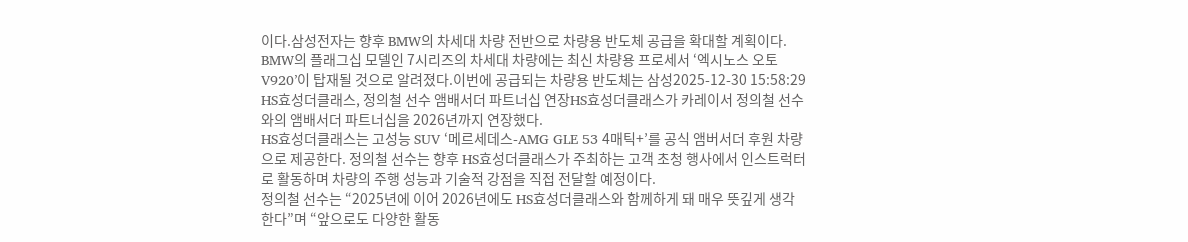이다.삼성전자는 향후 BMW의 차세대 차량 전반으로 차량용 반도체 공급을 확대할 계획이다. BMW의 플래그십 모델인 7시리즈의 차세대 차량에는 최신 차량용 프로세서 ‘엑시노스 오토 V920’이 탑재될 것으로 알려졌다.이번에 공급되는 차량용 반도체는 삼성2025-12-30 15:58:29
HS효성더클래스, 정의철 선수 앰배서더 파트너십 연장HS효성더클래스가 카레이서 정의철 선수와의 앰배서더 파트너십을 2026년까지 연장했다.
HS효성더클래스는 고성능 SUV ‘메르세데스-AMG GLE 53 4매틱+’를 공식 앰버서더 후원 차량으로 제공한다. 정의철 선수는 향후 HS효성더클래스가 주최하는 고객 초청 행사에서 인스트럭터로 활동하며 차량의 주행 성능과 기술적 강점을 직접 전달할 예정이다.
정의철 선수는 “2025년에 이어 2026년에도 HS효성더클래스와 함께하게 돼 매우 뜻깊게 생각한다”며 “앞으로도 다양한 활동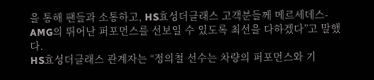을 통해 팬들과 소통하고, HS효성더클래스 고객분들께 메르세데스-AMG의 뛰어난 퍼포먼스를 선보일 수 있도록 최선을 다하겠다”고 말했다.
HS효성더클래스 관계자는 “정의철 선수는 차량의 퍼포먼스와 기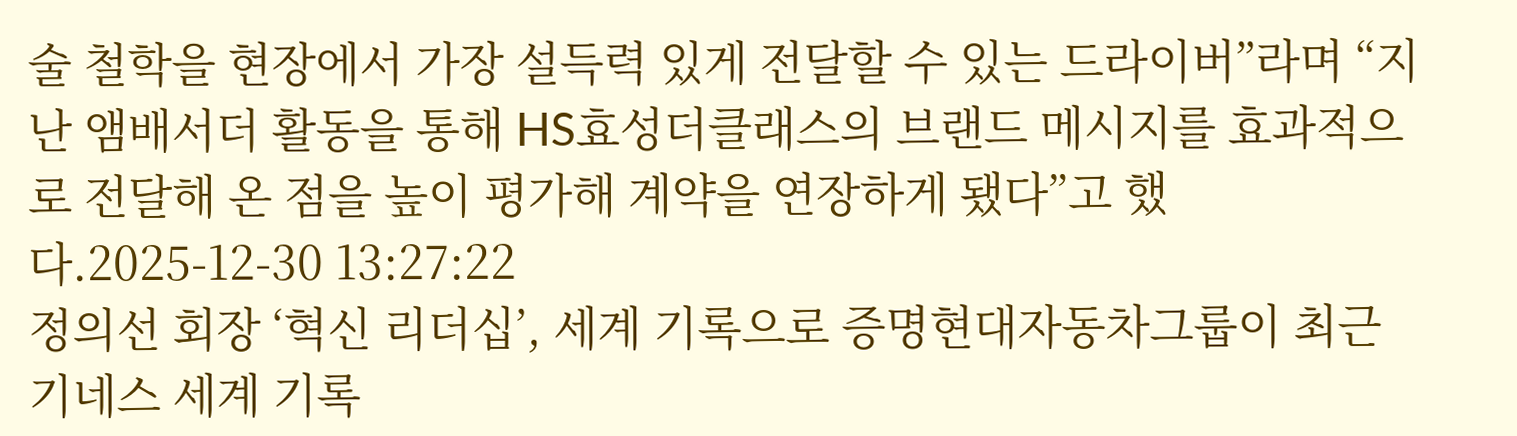술 철학을 현장에서 가장 설득력 있게 전달할 수 있는 드라이버”라며 “지난 앰배서더 활동을 통해 HS효성더클래스의 브랜드 메시지를 효과적으로 전달해 온 점을 높이 평가해 계약을 연장하게 됐다”고 했다.2025-12-30 13:27:22
정의선 회장 ‘혁신 리더십’, 세계 기록으로 증명현대자동차그룹이 최근 기네스 세계 기록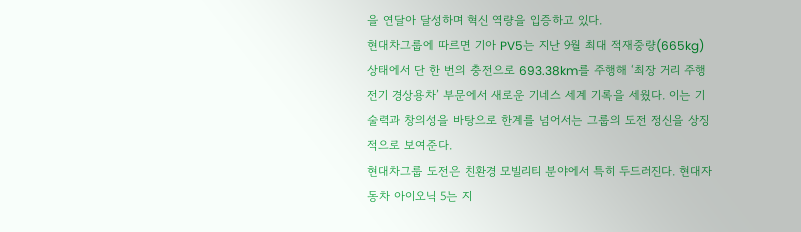을 연달아 달성하며 혁신 역량을 입증하고 있다.
현대차그룹에 따르면 기아 PV5는 지난 9월 최대 적재중량(665kg) 상태에서 단 한 번의 충전으로 693.38km를 주행해 ‘최장 거리 주행 전기 경상용차’ 부문에서 새로운 기네스 세계 기록을 세웠다. 이는 기술력과 창의성을 바탕으로 한계를 넘어서는 그룹의 도전 정신을 상징적으로 보여준다.
현대차그룹 도전은 친환경 모빌리티 분야에서 특히 두드러진다. 현대자동차 아이오닉 5는 지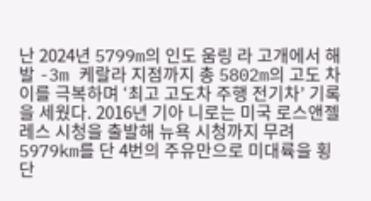난 2024년 5799m의 인도 움링 라 고개에서 해발 -3m 케랄라 지점까지 총 5802m의 고도 차이를 극복하며 ‘최고 고도차 주행 전기차’ 기록을 세웠다. 2016년 기아 니로는 미국 로스앤젤레스 시청을 출발해 뉴욕 시청까지 무려 5979km를 단 4번의 주유만으로 미대륙을 횡단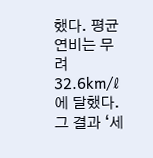했다. 평균 연비는 무려 32.6km/ℓ에 달했다. 그 결과 ‘세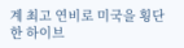계 최고 연비로 미국을 횡단한 하이브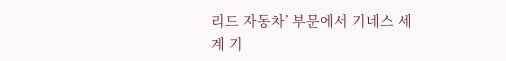리드 자동차’ 부문에서 기네스 세계 기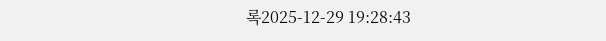록2025-12-29 19:28:43